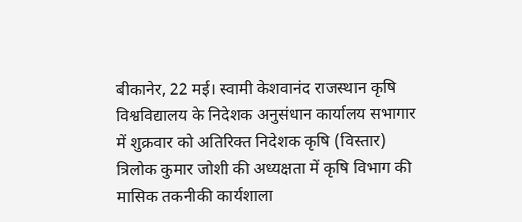बीकानेर, 22 मई। स्वामी केशवानंद राजस्थान कृषि विश्वविद्यालय के निदेशक अनुसंधान कार्यालय सभागार में शुक्रवार को अतिरिक्त निदेशक कृषि (विस्तार) त्रिलोक कुमार जोशी की अध्यक्षता में कृषि विभाग की मासिक तकनीकी कार्यशाला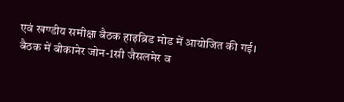एवं खण्डीय समीक्षा बैठक हाइब्रिड मोड में आयोजित की गई। बैठक में बीकानेर जोन-1सी जैसलमेर व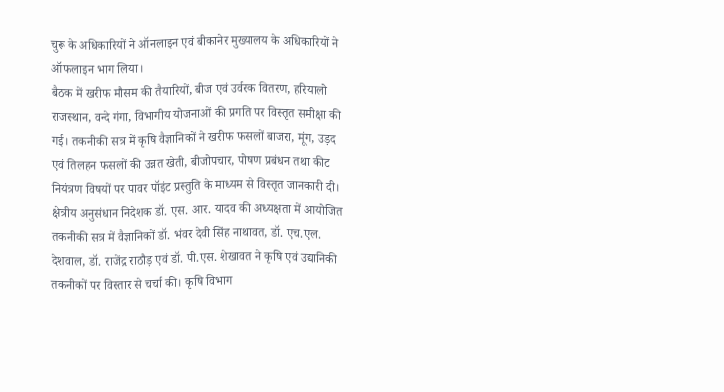चुरू के अधिकारियों ने ऑनलाइन एवं बीकानेर मुख्यालय के अधिकारियों ने ऑफलाइन भाग लिया।
बैठक में खरीफ मौसम की तैयारियों, बीज एवं उर्वरक वितरण, हरियालो राजस्थान, वन्दे गंगा, विभागीय योजनाओं की प्रगति पर विस्तृत समीक्षा की गई। तकनीकी सत्र में कृषि वैज्ञानिकों ने खरीफ फसलों बाजरा, मूंग, उड़द एवं तिलहन फसलों की उन्नत खेती, बीजोपचार, पोषण प्रबंधन तथा कीट नियंत्रण विषयों पर पावर पॉइंट प्रस्तुति के माध्यम से विस्तृत जानकारी दी। क्षेत्रीय अनुसंधान निदेशक डॉ. एस. आर. यादव की अध्यक्षता में आयोजित तकनीकी सत्र में वैज्ञानिकों डॉ. भंवर देवी सिंह नाथावत, डॉ. एच.एल. देशवाल, डॉ. राजेंद्र राठौड़ एवं डॉ. पी.एस. शेखावत ने कृषि एवं उद्यानिकी तकनीकों पर विस्तार से चर्चा की। कृषि विभाग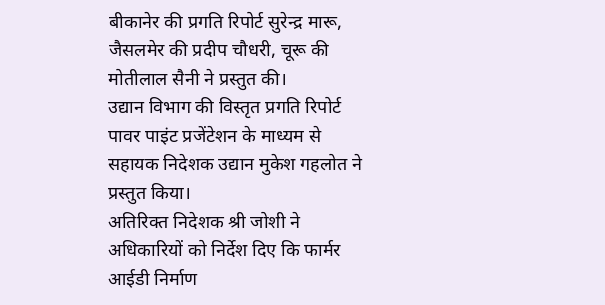बीकानेर की प्रगति रिपोर्ट सुरेन्द्र मारू, जैसलमेर की प्रदीप चौधरी, चूरू की मोतीलाल सैनी ने प्रस्तुत की।
उद्यान विभाग की विस्तृत प्रगति रिपोर्ट पावर पाइंट प्रजेंटेशन के माध्यम से सहायक निदेशक उद्यान मुकेश गहलोत ने प्रस्तुत किया।
अतिरिक्त निदेशक श्री जोशी ने अधिकारियों को निर्देश दिए कि फार्मर आईडी निर्माण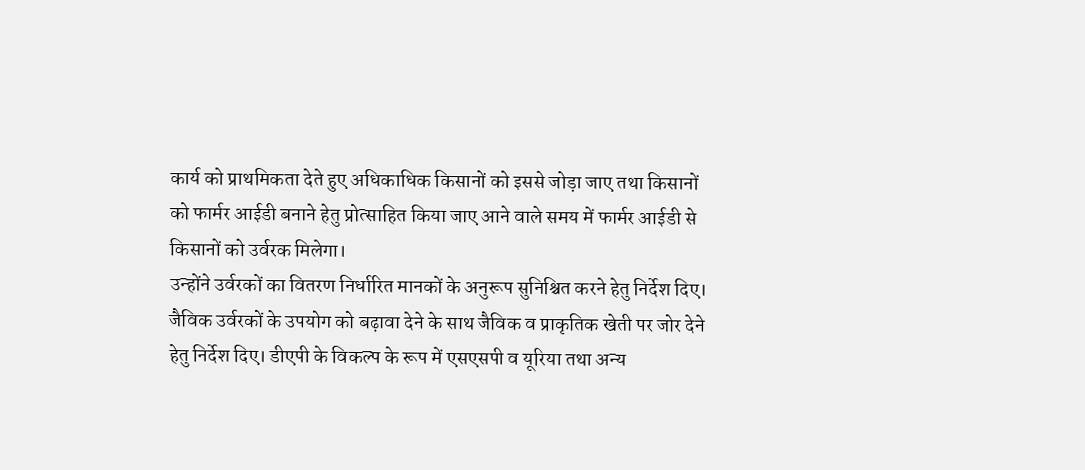कार्य को प्राथमिकता देते हुए अधिकाधिक किसानों को इससे जोड़ा जाए तथा किसानों को फार्मर आईडी बनाने हेतु प्रोत्साहित किया जाए आने वाले समय में फार्मर आईडी से किसानों को उर्वरक मिलेगा।
उन्होंने उर्वरकों का वितरण निर्धारित मानकों के अनुरूप सुनिश्चित करने हेतु निर्देश दिए। जैविक उर्वरकों के उपयोग को बढ़ावा देने के साथ जैविक व प्राकृतिक खेती पर जोर देने हेतु निर्देश दिए। डीएपी के विकल्प के रूप में एसएसपी व यूरिया तथा अन्य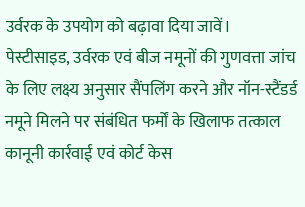उर्वरक के उपयोग को बढ़ावा दिया जावें।
पेस्टीसाइड, उर्वरक एवं बीज नमूनों की गुणवत्ता जांच के लिए लक्ष्य अनुसार सैंपलिंग करने और नॉन-स्टैंडर्ड नमूने मिलने पर संबंधित फर्मों के खिलाफ तत्काल कानूनी कार्रवाई एवं कोर्ट केस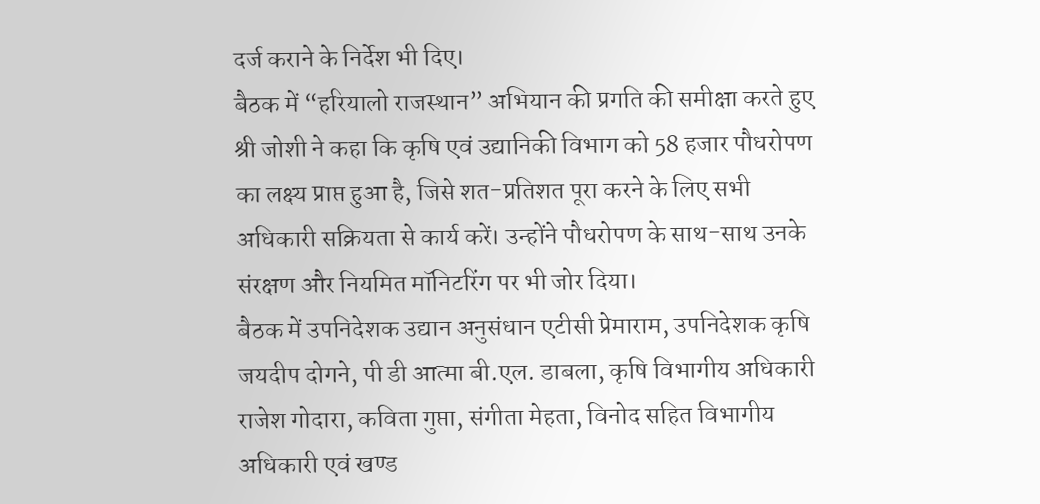दर्ज कराने के निर्देश भी दिए।
बैठक में “हरियालो राजस्थान” अभियान की प्रगति की समीक्षा करते हुए श्री जोशी ने कहा कि कृषि एवं उद्यानिकी विभाग को 58 हजार पौधरोपण का लक्ष्य प्राप्त हुआ है, जिसे शत-प्रतिशत पूरा करने के लिए सभी अधिकारी सक्रियता से कार्य करें। उन्होंने पौधरोपण के साथ-साथ उनके संरक्षण और नियमित मॉनिटरिंग पर भी जोर दिया।
बैठक में उपनिदेशक उद्यान अनुसंधान एटीसी प्रेमाराम, उपनिदेशक कृषि जयदीप दोगने, पी डी आत्मा बी.एल. डाबला, कृषि विभागीय अधिकारी राजेश गोदारा, कविता गुप्ता, संगीता मेहता, विनोद सहित विभागीय अधिकारी एवं खण्ड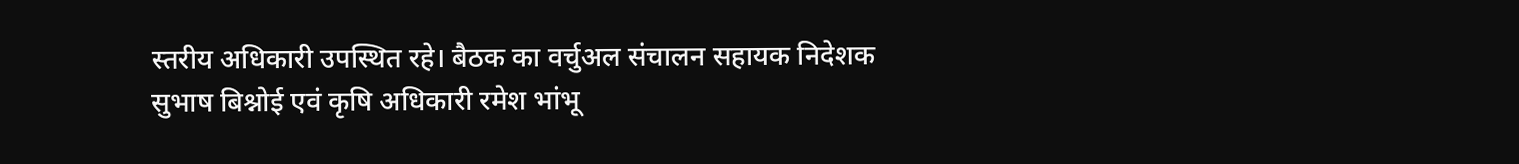स्तरीय अधिकारी उपस्थित रहे। बैठक का वर्चुअल संचालन सहायक निदेशक सुभाष बिश्नोई एवं कृषि अधिकारी रमेश भांभू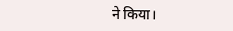ने किया।